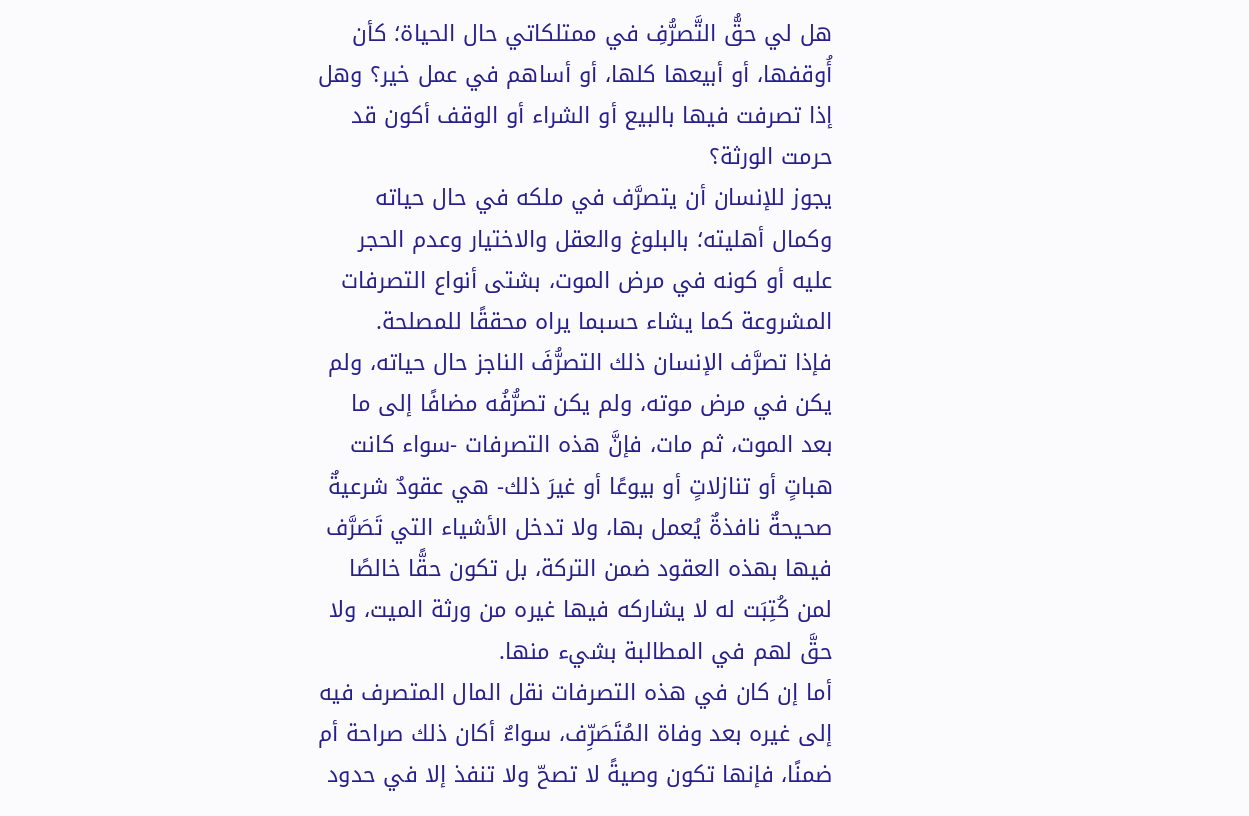هل لي حقُّ التَّصرُّفِ في ممتلكاتي حال الحياة؛ كأن أُوقفها، أو أبيعها كلها، أو أساهم في عمل خير؟ وهل إذا تصرفت فيها بالبيع أو الشراء أو الوقف أكون قد حرمت الورثة؟
يجوز للإنسان أن يتصرَّف في ملكه في حال حياته وكمال أهليته؛ بالبلوغ والعقل والاختيار وعدم الحجر عليه أو كونه في مرض الموت، بشتى أنواع التصرفات المشروعة كما يشاء حسبما يراه محققًا للمصلحة.
فإذا تصرَّف الإنسان ذلك التصرُّفَ الناجز حال حياته، ولم يكن في مرض موته، ولم يكن تصرُّفُه مضافًا إلى ما بعد الموت، ثم مات، فإنَّ هذه التصرفات -سواء كانت هباتٍ أو تنازلاتٍ أو بيوعًا أو غيرَ ذلك- هي عقودٌ شرعيةٌ صحيحةٌ نافذةٌ يُعمل بها، ولا تدخل الأشياء التي تَصَرَّف فيها بهذه العقود ضمن التركة، بل تكون حقًّا خالصًا لمن كُتِبَت له لا يشاركه فيها غيره من ورثة الميت، ولا حقَّ لهم في المطالبة بشيء منها.
أما إن كان في هذه التصرفات نقل المال المتصرف فيه إلى غيره بعد وفاة المُتَصَرِّف، سواءٌ أكان ذلك صراحة أم ضمنًا، فإنها تكون وصيةً لا تصحّ ولا تنفذ إلا في حدود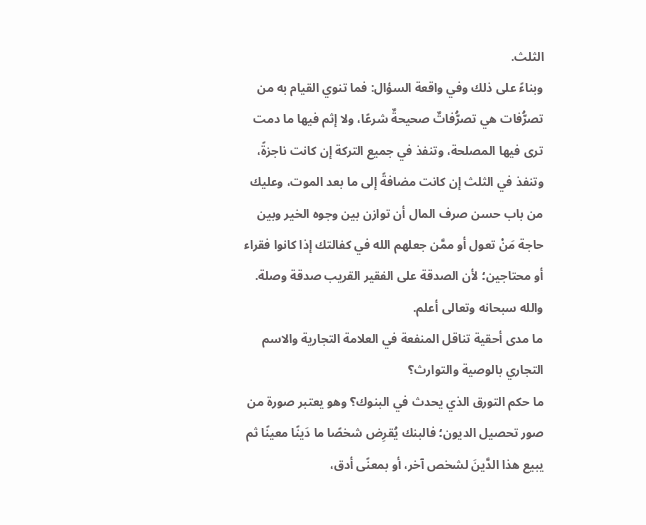الثلث.
وبناءً على ذلك وفي واقعة السؤال: فما تنوي القيام به من تصرُّفات هي تصرُّفاتٌ صحيحةٌ شرعًا، ولا إثم فيها ما دمت ترى فيها المصلحة، وتنفذ في جميع التركة إن كانت ناجزةً، وتنفذ في الثلث إن كانت مضافةً إلى ما بعد الموت، وعليك من باب حسن صرف المال أن توازن بين وجوه الخير وبين حاجة مَنْ تعول أو ممَّن جعلهم الله في كفالتك إذا كانوا فقراء أو محتاجين؛ لأن الصدقة على الفقير القريب صدقة وصلة.
والله سبحانه وتعالى أعلم.
ما مدى أحقية تناقل المنفعة في العلامة التجارية والاسم التجاري بالوصية والتوارث؟
ما حكم التورق الذي يحدث في البنوك؟ وهو يعتبر صورة من صور تحصيل الديون؛ فالبنك يُقرِض شخصًا ما دَينًا معينًا ثم يبيع هذا الدَّينَ لشخص آخر، أو بمعنًى أدق،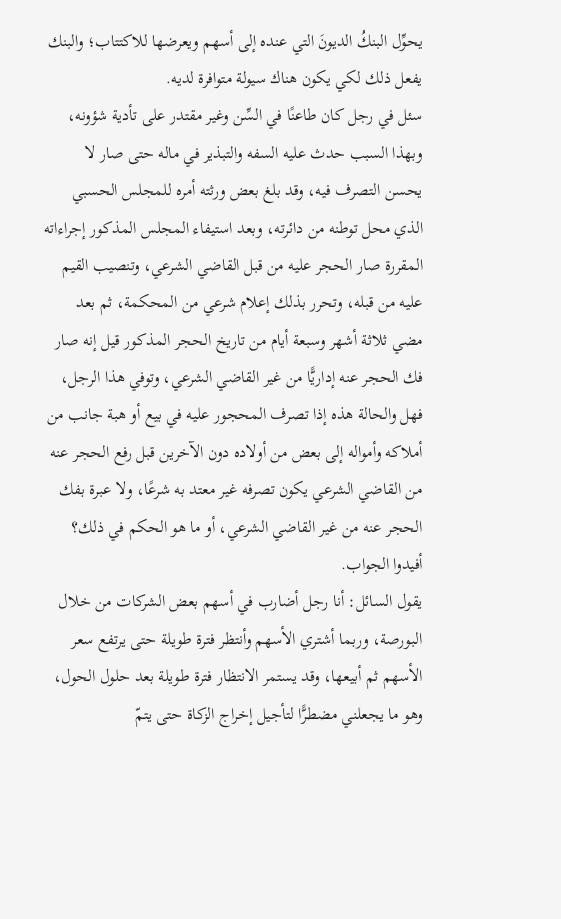يحوِّل البنكُ الديونَ التي عنده إلى أسهم ويعرضها للاكتتاب؛ والبنك يفعل ذلك لكي يكون هناك سيولة متوافرة لديه.
سئل في رجل كان طاعنًا في السِّن وغير مقتدر على تأدية شؤونه، وبهذا السبب حدث عليه السفه والتبذير في ماله حتى صار لا يحسن التصرف فيه، وقد بلغ بعض ورثته أمره للمجلس الحسبي الذي محل توطنه من دائرته، وبعد استيفاء المجلس المذكور إجراءاته المقررة صار الحجر عليه من قبل القاضي الشرعي، وتنصيب القيم عليه من قبله، وتحرر بذلك إعلام شرعي من المحكمة، ثم بعد مضي ثلاثة أشهر وسبعة أيام من تاريخ الحجر المذكور قيل إنه صار فك الحجر عنه إداريًّا من غير القاضي الشرعي، وتوفي هذا الرجل، فهل والحالة هذه إذا تصرف المحجور عليه في بيع أو هبة جانب من أملاكه وأمواله إلى بعض من أولاده دون الآخرين قبل رفع الحجر عنه من القاضي الشرعي يكون تصرفه غير معتد به شرعًا، ولا عبرة بفك الحجر عنه من غير القاضي الشرعي، أو ما هو الحكم في ذلك؟ أفيدوا الجواب.
يقول السائل: أنا رجل أضارب في أسهم بعض الشركات من خلال البورصة، وربما أشتري الأسهم وأنتظر فترة طويلة حتى يرتفع سعر الأسهم ثم أبيعها، وقد يستمر الانتظار فترة طويلة بعد حلول الحول، وهو ما يجعلني مضطرًّا لتأجيل إخراج الزكاة حتى يتمّ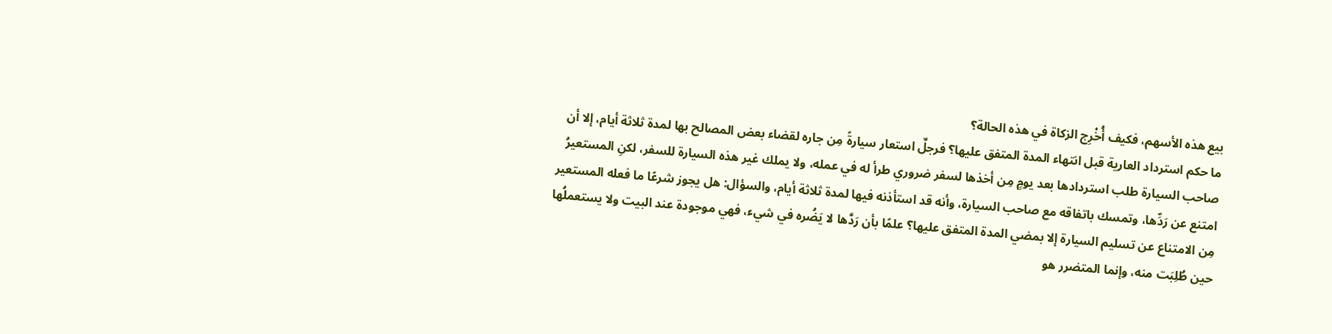بيع هذه الأسهم، فكيف أُخْرِج الزكاة في هذه الحالة؟
ما حكم استرداد العارية قبل انتهاء المدة المتفق عليها؟ فرجلٌ استعار سيارةً مِن جاره لقضاء بعض المصالح بها لمدة ثلاثة أيام، إلا أن صاحب السيارة طلب استردادها بعد يومٍ مِن أخذها لسفر ضروري طرأ له في عمله، ولا يملك غير هذه السيارة للسفر، لكنِ المستعيرُ امتنع عن رَدِّها، وتمسك باتفاقه مع صاحب السيارة، وأنه قد استأذنه فيها لمدة ثلاثة أيام، والسؤال: هل يجوز شرعًا ما فعله المستعير مِن الامتناع عن تسليم السيارة إلا بمضي المدة المتفق عليها؟ علمًا بأن رَدَّها لا يَضُره في شيء، فهي موجودة عند البيت ولا يستعملُها حين طُلِبَت منه، وإنما المتضرر هو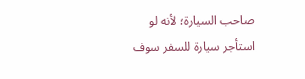صاحب السيارة؛ لأنه لو استأجر سيارة للسفر سوف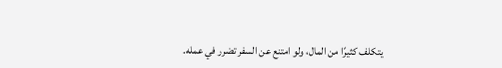يتكلف كثيرًا من المال، ولو امتنع عن السفر تضرر في عمله.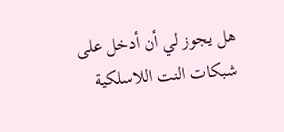هل يجوز لي أن أدخل على شبكات النت اللاسلكية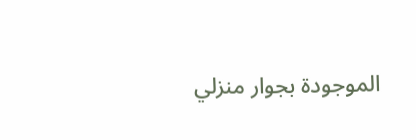الموجودة بجوار منزلي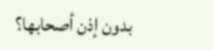بدون إذن أصحابها؟